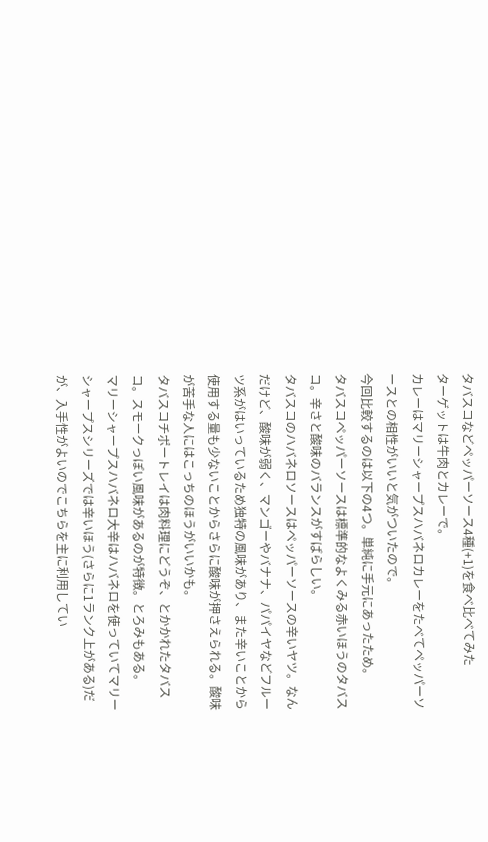タバスコなどペッパーソース4種(+1)を食べ比べてみた
ターゲットは牛肉とカレーで。
カレーはマリーシャープスハバネロカレーをたべてペッパーソースとの相性がいいと気がついたので。
今回比較するのは以下の4つ。単純に手元にあったため。
タバスコペッパーソースは標準的なよくみる赤いほうのタバスコ。辛さと酸味のバランスがすばらしい。
タバスコのハバネロソースはペッパーソースの辛いヤツ。なんだけど、酸味が弱く、マンゴーやバナナ、パパイヤなどフルーツ系がはいっているため独特の風味があり、また辛いことから使用する量も少ないことからさらに酸味が押さえられる。酸味が苦手な人にはこっちのほうがいいかも。
タバスコチポートレイは肉料理にどうぞ、とかかれたタバスコ。スモークっぽい風味があるのが特徴。とろみもある。
マリーシャープスハバネロ大辛はハバネロを使っていてマリーシャープスシリーズでは辛いほう(さらに1ランク上がある)だが、入手性がよいのでこちらを主に利用してい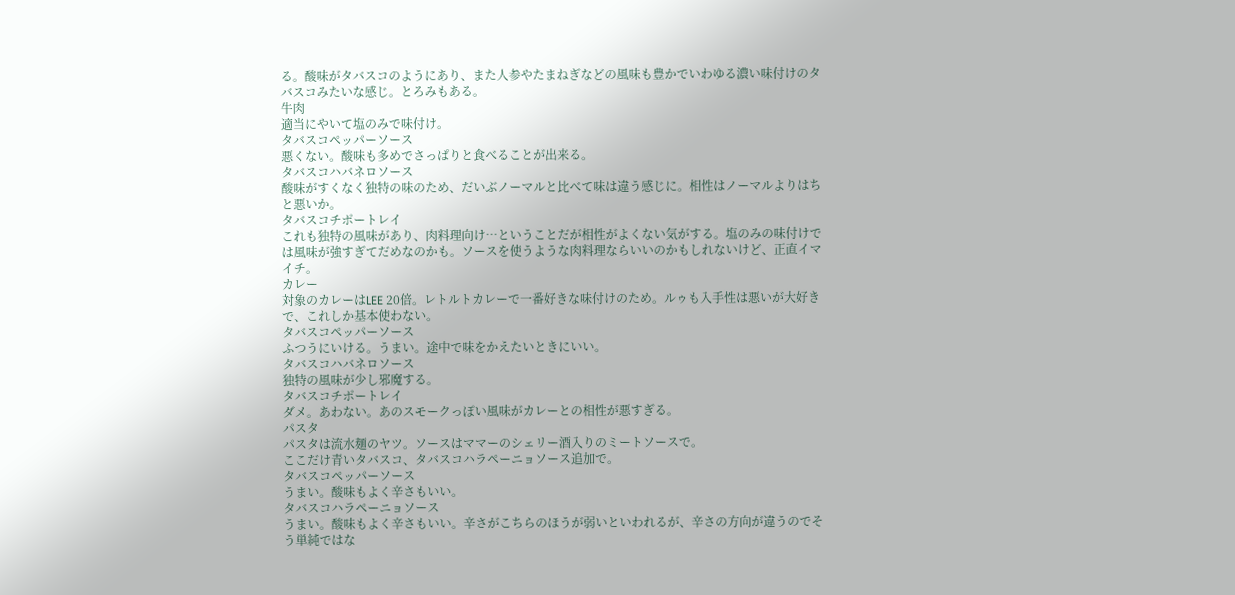る。酸味がタバスコのようにあり、また人参やたまねぎなどの風味も豊かでいわゆる濃い味付けのタバスコみたいな感じ。とろみもある。
牛肉
適当にやいて塩のみで味付け。
タバスコペッパーソース
悪くない。酸味も多めでさっぱりと食べることが出来る。
タバスコハバネロソース
酸味がすくなく独特の味のため、だいぶノーマルと比べて味は違う感じに。相性はノーマルよりはちと悪いか。
タバスコチポートレイ
これも独特の風味があり、肉料理向け…ということだが相性がよくない気がする。塩のみの味付けでは風味が強すぎてだめなのかも。ソースを使うような肉料理ならいいのかもしれないけど、正直イマイチ。
カレー
対象のカレーはLEE 20倍。レトルトカレーで一番好きな味付けのため。ルゥも入手性は悪いが大好きで、これしか基本使わない。
タバスコペッパーソース
ふつうにいける。うまい。途中で味をかえたいときにいい。
タバスコハバネロソース
独特の風味が少し邪魔する。
タバスコチポートレイ
ダメ。あわない。あのスモークっぽい風味がカレーとの相性が悪すぎる。
パスタ
パスタは流水麺のヤツ。ソースはママーのシェリー酒入りのミートソースで。
ここだけ青いタバスコ、タバスコハラペーニョソース追加で。
タバスコペッパーソース
うまい。酸味もよく辛さもいい。
タバスコハラペーニョソース
うまい。酸味もよく辛さもいい。辛さがこちらのほうが弱いといわれるが、辛さの方向が違うのでそう単純ではな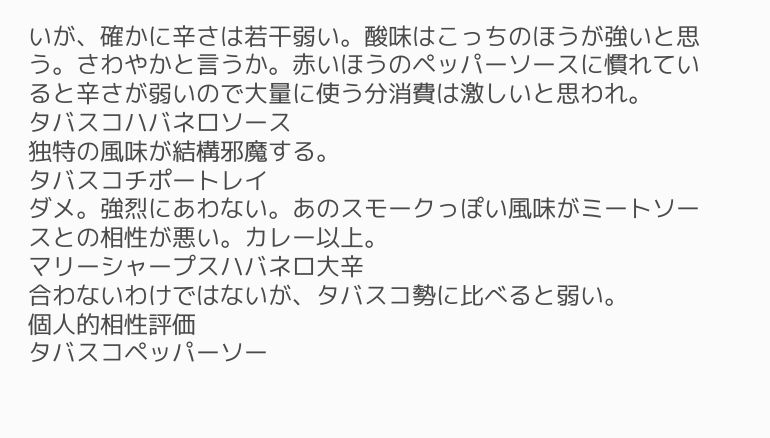いが、確かに辛さは若干弱い。酸味はこっちのほうが強いと思う。さわやかと言うか。赤いほうのペッパーソースに慣れていると辛さが弱いので大量に使う分消費は激しいと思われ。
タバスコハバネロソース
独特の風味が結構邪魔する。
タバスコチポートレイ
ダメ。強烈にあわない。あのスモークっぽい風味がミートソースとの相性が悪い。カレー以上。
マリーシャープスハバネロ大辛
合わないわけではないが、タバスコ勢に比べると弱い。
個人的相性評価
タバスコペッパーソー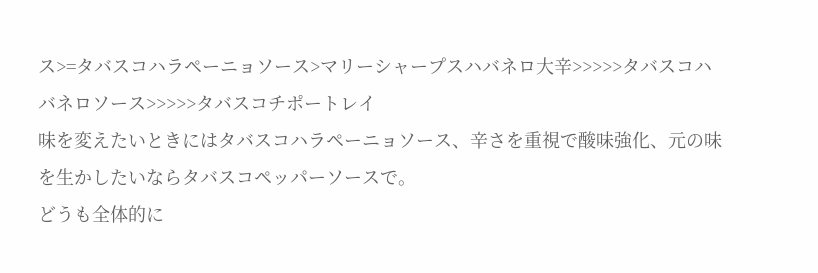ス>=タバスコハラペーニョソース>マリーシャープスハバネロ大辛>>>>>タバスコハバネロソース>>>>>タバスコチポートレイ
味を変えたいときにはタバスコハラペーニョソース、辛さを重視で酸味強化、元の味を生かしたいならタバスコペッパーソースで。
どうも全体的に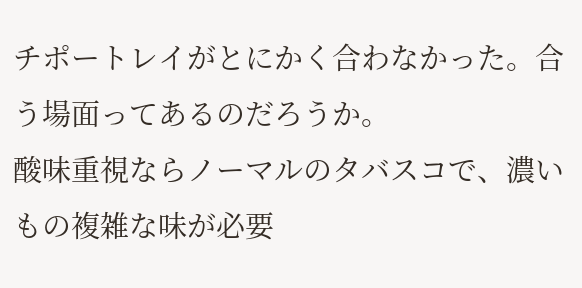チポートレイがとにかく合わなかった。合う場面ってあるのだろうか。
酸味重視ならノーマルのタバスコで、濃いもの複雑な味が必要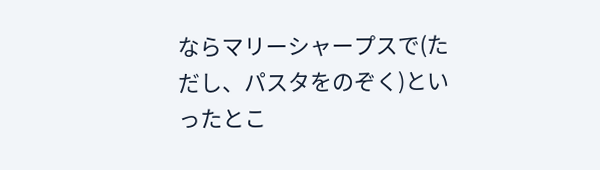ならマリーシャープスで(ただし、パスタをのぞく)といったとこ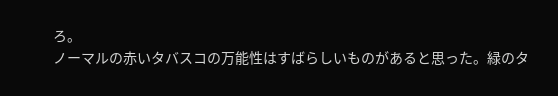ろ。
ノーマルの赤いタバスコの万能性はすばらしいものがあると思った。緑のタ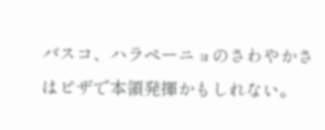バスコ、ハラペーニョのさわやかさはピザで本領発揮かもしれない。